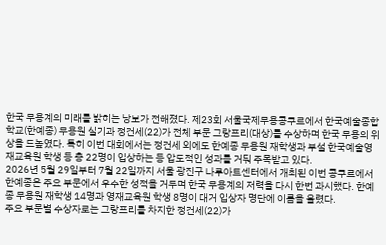한국 무용계의 미래를 밝히는 낭보가 전해졌다. 제23회 서울국제무용콩쿠르에서 한국예술종합학교(한예종) 무용원 실기과 정건세(22)가 전체 부문 그랑프리(대상)를 수상하며 한국 무용의 위상을 드높였다. 특히 이번 대회에서는 정건세 외에도 한예종 무용원 재학생과 부설 한국예술영재교육원 학생 등 총 22명이 입상하는 등 압도적인 성과를 거둬 주목받고 있다.
2026년 5월 29일부터 7월 22일까지 서울 광진구 나루아트센터에서 개최된 이번 콩쿠르에서 한예종은 주요 부문에서 우수한 성적을 거두며 한국 무용계의 저력을 다시 한번 과시했다. 한예종 무용원 재학생 14명과 영재교육원 학생 8명이 대거 입상자 명단에 이름을 올렸다.
주요 부문별 수상자로는 그랑프리를 차지한 정건세(22)가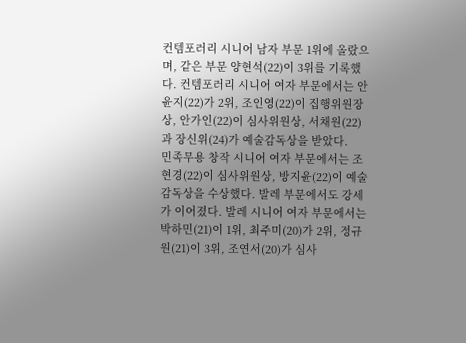컨템포러리 시니어 남자 부문 1위에 올랐으며, 같은 부문 양현석(22)이 3위를 기록했다. 컨템포러리 시니어 여자 부문에서는 안윤지(22)가 2위, 조인영(22)이 집행위원장상, 안가인(22)이 심사위원상, 서채원(22)과 장신위(24)가 예술감독상을 받았다.
민족무용 창작 시니어 여자 부문에서는 조현경(22)이 심사위원상, 방지윤(22)이 예술감독상을 수상했다. 발레 부문에서도 강세가 이어졌다. 발레 시니어 여자 부문에서는 박하민(21)이 1위, 최주미(20)가 2위, 정규원(21)이 3위, 조연서(20)가 심사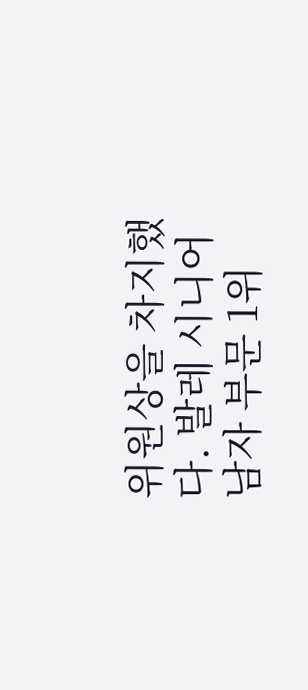위원상을 차지했다. 발레 시니어 남자 부문 1위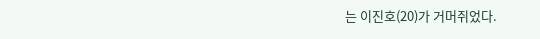는 이진호(20)가 거머쥐었다.